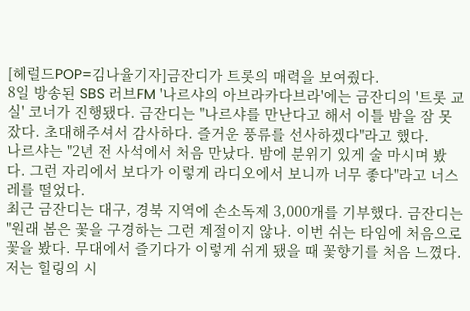[헤럴드POP=김나율기자]금잔디가 트롯의 매력을 보여줬다.
8일 방송된 SBS 러브FM '나르샤의 아브라카다브라'에는 금잔디의 '트롯 교실' 코너가 진행됐다. 금잔디는 "나르샤를 만난다고 해서 이틀 밤을 잠 못잤다. 초대해주셔서 감사하다. 즐거운 풍류를 선사하겠다"라고 했다.
나르샤는 "2년 전 사석에서 처음 만났다. 밤에 분위기 있게 술 마시며 봤다. 그런 자리에서 보다가 이렇게 라디오에서 보니까 너무 좋다"라고 너스레를 떨었다.
최근 금잔디는 대구, 경북 지역에 손소독제 3,000개를 기부했다. 금잔디는 "원래 봄은 꽃을 구경하는 그런 계절이지 않나. 이번 쉬는 타임에 처음으로 꽃을 봤다. 무대에서 즐기다가 이렇게 쉬게 됐을 때 꽃향기를 처음 느꼈다. 저는 힐링의 시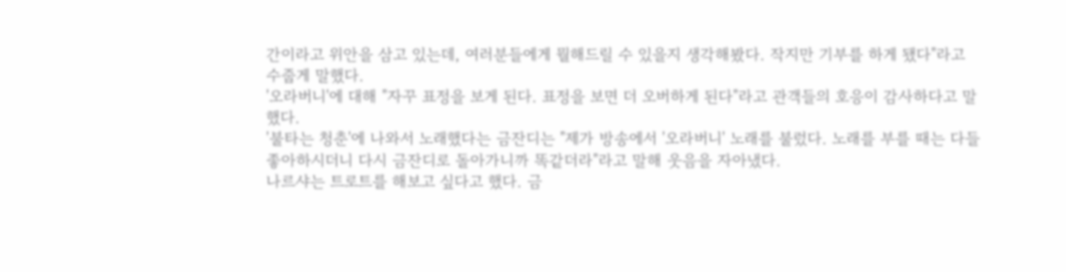간이라고 위안을 삼고 있는데, 여러분들에게 뭘해드릴 수 있을지 생각해봤다. 작지만 기부를 하게 됐다"라고 수줍게 말했다.
'오라버니'에 대해 "자꾸 표정을 보게 된다. 표정을 보면 더 오버하게 된다"라고 관객들의 호응이 감사하다고 말했다.
'불타는 청춘'에 나와서 노래했다는 금잔디는 "제가 방송에서 '오라버니' 노래를 불렀다. 노래를 부를 때는 다들 좋아하시더니 다시 금잔디로 돌아가니까 똑같더라"라고 말해 웃음을 자아냈다.
나르샤는 트로트를 해보고 싶다고 했다. 금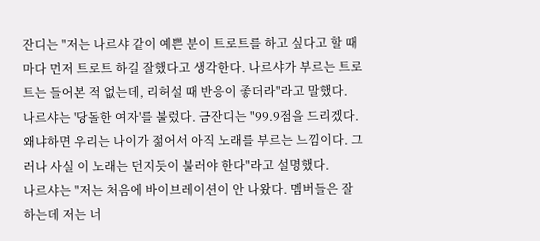잔디는 "저는 나르샤 같이 예쁜 분이 트로트를 하고 싶다고 할 때마다 먼저 트로트 하길 잘했다고 생각한다. 나르샤가 부르는 트로트는 들어본 적 없는데, 리허설 때 반응이 좋더라"라고 말했다.
나르샤는 '당돌한 여자'를 불렀다. 금잔디는 "99.9점을 드리겠다. 왜냐하면 우리는 나이가 젊어서 아직 노래를 부르는 느낌이다. 그러나 사실 이 노래는 던지듯이 불러야 한다"라고 설명했다.
나르샤는 "저는 처음에 바이브레이션이 안 나왔다. 멤버들은 잘하는데 저는 너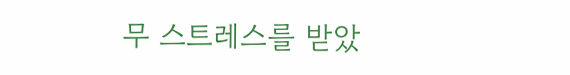무 스트레스를 받았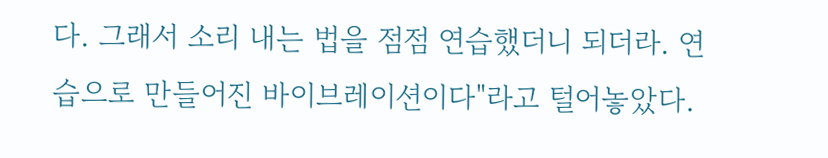다. 그래서 소리 내는 법을 점점 연습했더니 되더라. 연습으로 만들어진 바이브레이션이다"라고 털어놓았다.